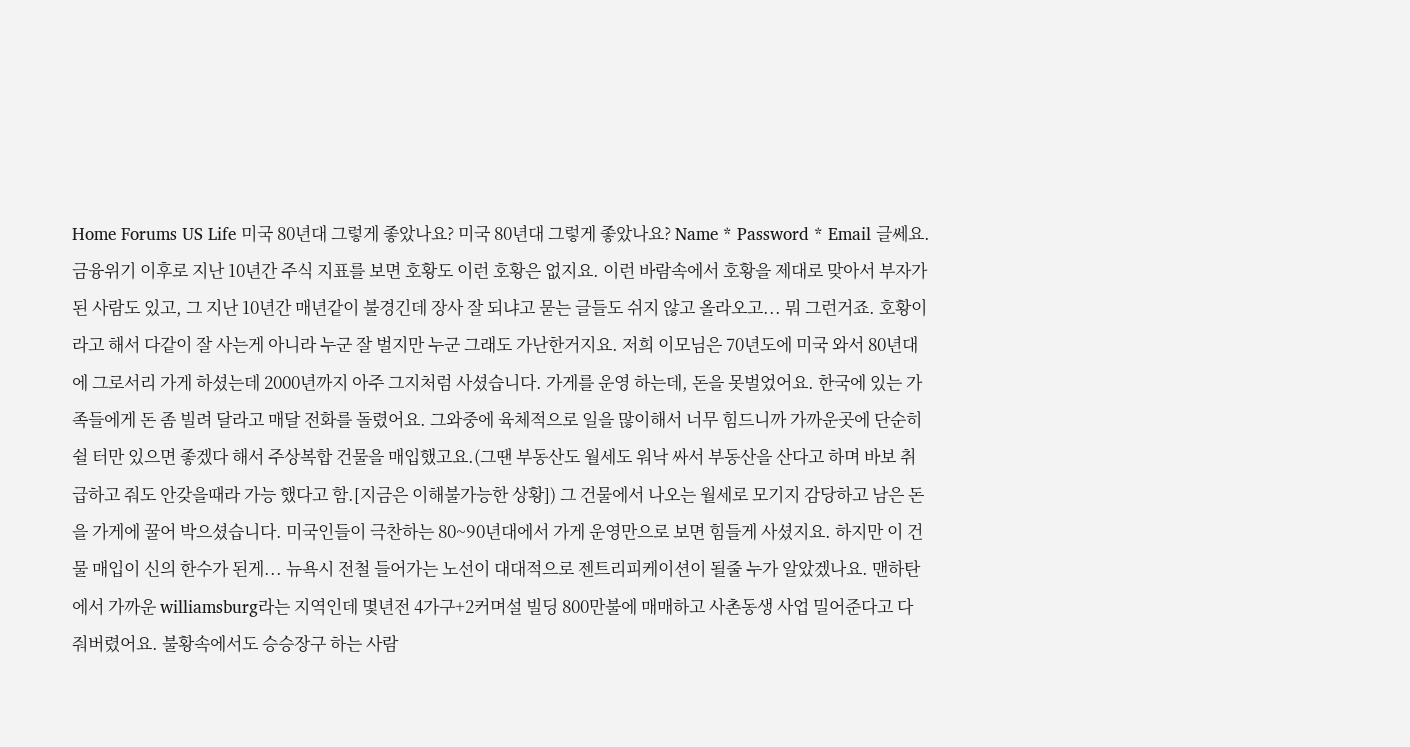Home Forums US Life 미국 80년대 그렇게 좋았나요? 미국 80년대 그렇게 좋았나요? Name * Password * Email 글쎄요. 금융위기 이후로 지난 10년간 주식 지표를 보면 호황도 이런 호황은 없지요. 이런 바람속에서 호황을 제대로 맞아서 부자가 된 사람도 있고, 그 지난 10년간 매년같이 불경긴데 장사 잘 되냐고 묻는 글들도 쉬지 않고 올라오고... 뭐 그런거죠. 호황이라고 해서 다같이 잘 사는게 아니라 누군 잘 벌지만 누군 그래도 가난한거지요. 저희 이모님은 70년도에 미국 와서 80년대에 그로서리 가게 하셨는데 2000년까지 아주 그지처럼 사셨습니다. 가게를 운영 하는데, 돈을 못벌었어요. 한국에 있는 가족들에게 돈 좀 빌려 달라고 매달 전화를 돌렸어요. 그와중에 육체적으로 일을 많이해서 너무 힘드니까 가까운곳에 단순히 쉴 터만 있으면 좋겠다 해서 주상복합 건물을 매입했고요.(그땐 부동산도 월세도 워낙 싸서 부동산을 산다고 하며 바보 취급하고 줘도 안갖을때라 가능 했다고 함.[지금은 이해불가능한 상황]) 그 건물에서 나오는 월세로 모기지 감당하고 남은 돈을 가게에 꿀어 박으셨습니다. 미국인들이 극찬하는 80~90년대에서 가게 운영만으로 보면 힘들게 사셨지요. 하지만 이 건물 매입이 신의 한수가 된게... 뉴욕시 전철 들어가는 노선이 대대적으로 젠트리피케이션이 될줄 누가 알았겠나요. 맨하탄에서 가까운 williamsburg라는 지역인데 몇년전 4가구+2커며설 빌딩 800만불에 매매하고 사촌동생 사업 밀어준다고 다 줘버렸어요. 불황속에서도 승승장구 하는 사람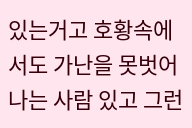있는거고 호황속에서도 가난을 못벗어나는 사람 있고 그런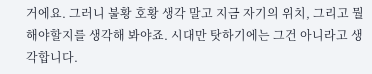거에요. 그러니 불황 호황 생각 말고 지금 자기의 위치, 그리고 뭘 해야할지를 생각해 봐야죠. 시대만 탓하기에는 그건 아니라고 생각합니다.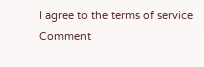I agree to the terms of service Comment